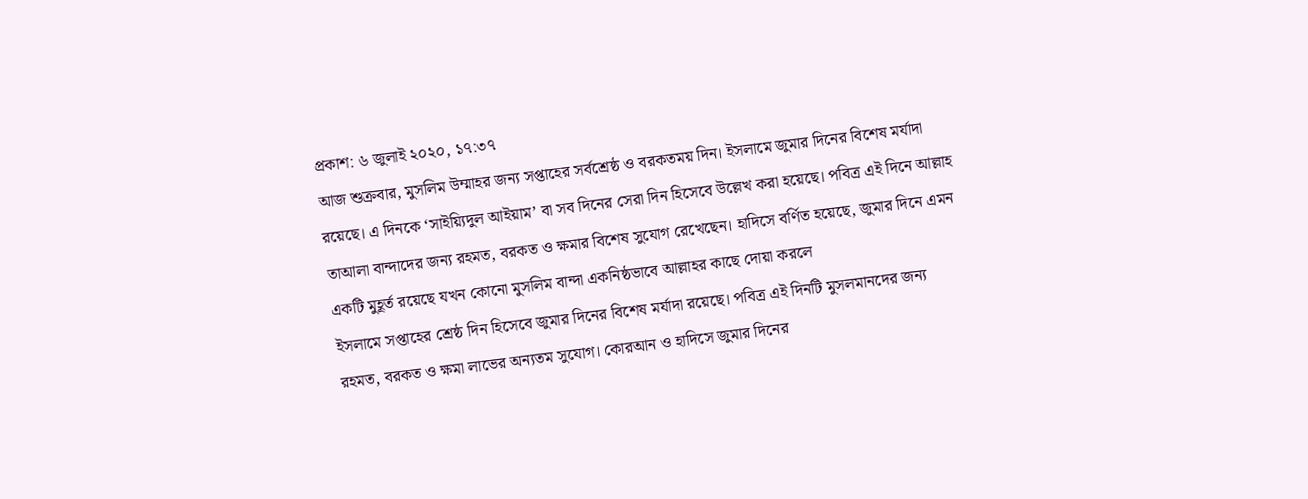প্রকাশ: ৬ জুলাই ২০২০, ১৭:৩৭
আজ শুক্রবার, মুসলিম উম্মাহর জন্য সপ্তাহের সর্বশ্রেষ্ঠ ও বরকতময় দিন। ইসলামে জুমার দিনের বিশেষ মর্যাদা রয়েছে। এ দিনকে ‘সাইয়্যিদুল আইয়াম’ বা সব দিনের সেরা দিন হিসেবে উল্লেখ করা হয়েছে। পবিত্র এই দিনে আল্লাহ তাআলা বান্দাদের জন্য রহমত, বরকত ও ক্ষমার বিশেষ সুযোগ রেখেছেন। হাদিসে বর্ণিত হয়েছে, জুমার দিনে এমন একটি মুহূর্ত রয়েছে যখন কোনো মুসলিম বান্দা একনিষ্ঠভাবে আল্লাহর কাছে দোয়া করলে
ইসলামে সপ্তাহের শ্রেষ্ঠ দিন হিসেবে জুমার দিনের বিশেষ মর্যাদা রয়েছে। পবিত্র এই দিনটি মুসলমানদের জন্য রহমত, বরকত ও ক্ষমা লাভের অন্যতম সুযোগ। কোরআন ও হাদিসে জুমার দিনের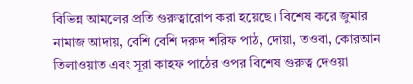বিভিন্ন আমলের প্রতি গুরুত্বারোপ করা হয়েছে। বিশেষ করে জুমার নামাজ আদায়, বেশি বেশি দরুদ শরিফ পাঠ, দোয়া, তওবা, কোরআন তিলাওয়াত এবং সূরা কাহফ পাঠের ওপর বিশেষ গুরুত্ব দেওয়া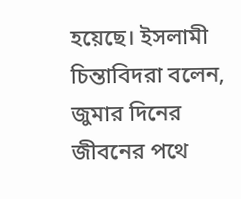হয়েছে। ইসলামী চিন্তাবিদরা বলেন, জুমার দিনের
জীবনের পথে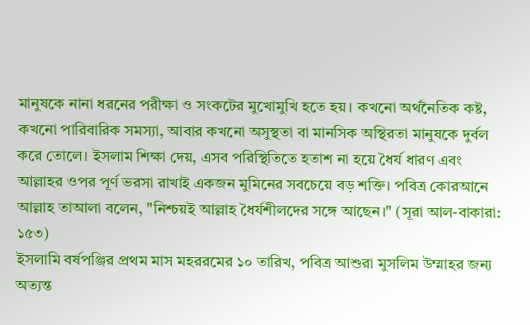মানুষকে নানা ধরনের পরীক্ষা ও সংকটের মুখোমুখি হতে হয়। কখনো অর্থনৈতিক কষ্ট, কখনো পারিবারিক সমস্যা, আবার কখনো অসুস্থতা বা মানসিক অস্থিরতা মানুষকে দুর্বল করে তোলে। ইসলাম শিক্ষা দেয়, এসব পরিস্থিতিতে হতাশ না হয়ে ধৈর্য ধারণ এবং আল্লাহর ওপর পূর্ণ ভরসা রাখাই একজন মুমিনের সবচেয়ে বড় শক্তি। পবিত্র কোরআনে আল্লাহ তাআলা বলেন, "নিশ্চয়ই আল্লাহ ধৈর্যশীলদের সঙ্গে আছেন।" (সূরা আল-বাকারা: ১৫৩)
ইসলামি বর্ষপঞ্জির প্রথম মাস মহররমের ১০ তারিখ, পবিত্র আশুরা মুসলিম উম্মাহর জন্য অত্যন্ত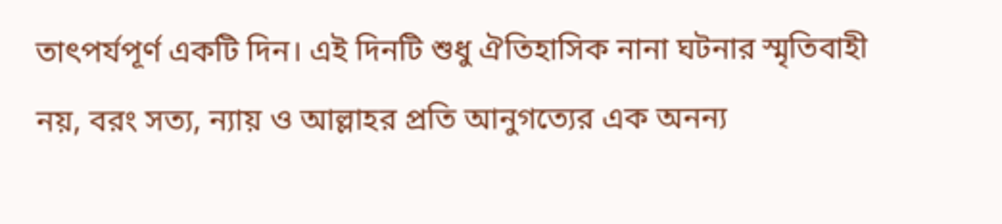তাৎপর্যপূর্ণ একটি দিন। এই দিনটি শুধু ঐতিহাসিক নানা ঘটনার স্মৃতিবাহী নয়, বরং সত্য, ন্যায় ও আল্লাহর প্রতি আনুগত্যের এক অনন্য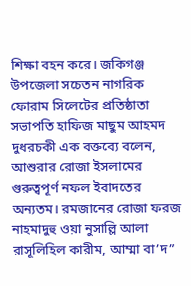শিক্ষা বহন করে। জকিগঞ্জ উপজেলা সচেতন নাগরিক ফোরাম সিলেটের প্রতিষ্ঠাতা সভাপতি হাফিজ মাছুম আহমদ দুধরচকী এক বক্তব্যে বলেন, আশুরার রোজা ইসলামের গুরুত্বপূর্ণ নফল ইবাদতের অন্যতম। রমজানের রোজা ফরজ
নাহমাদুহু ওয়া নুসাল্লি আলা রাসূলিহিল কারীম, আম্মা বা’দ”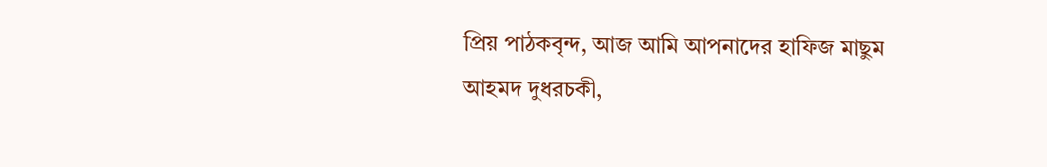প্রিয় পাঠকবৃন্দ, আজ আমি আপনাদের হাফিজ মাছুম আহমদ দুধরচকী,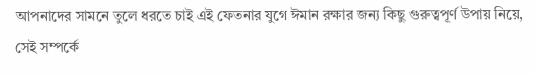আপনাদের সামনে তুলে ধরতে চাই এই ফেতনার যুগে ঈমান রক্ষার জন্য কিছু গুরুত্বপূর্ণ উপায় নিয়ে, সেই সম্পর্কে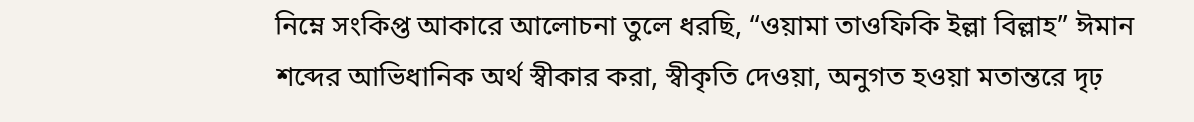নিম্নে সংকিপ্ত আকারে আলোচনা তুলে ধরছি, “ওয়ামা তাওফিকি ইল্লা বিল্লাহ” ঈমান শব্দের আভিধানিক অর্থ স্বীকার করা, স্বীকৃতি দেওয়া, অনুগত হওয়া মতান্তরে দৃঢ়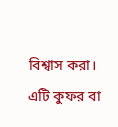বিশ্বাস করা। এটি কুফর বা